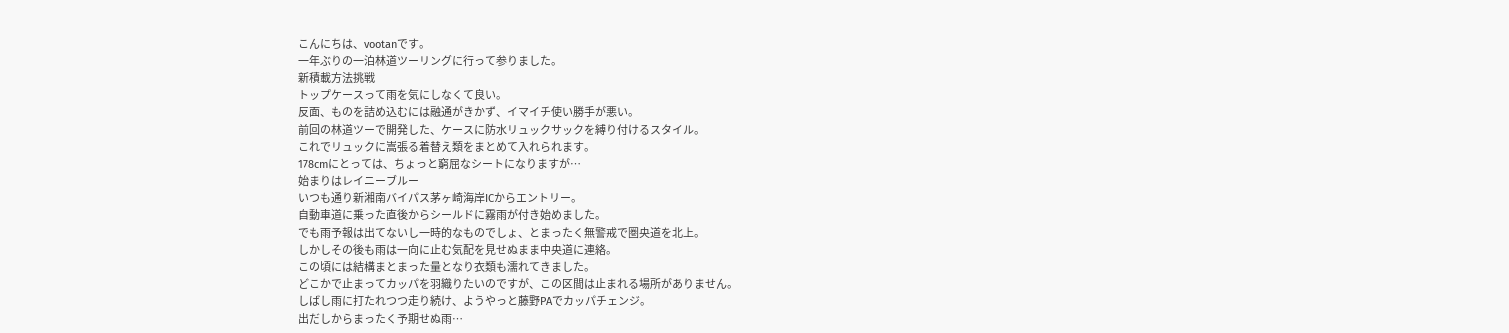こんにちは、vootanです。
一年ぶりの一泊林道ツーリングに行って参りました。
新積載方法挑戦
トップケースって雨を気にしなくて良い。
反面、ものを詰め込むには融通がきかず、イマイチ使い勝手が悪い。
前回の林道ツーで開発した、ケースに防水リュックサックを縛り付けるスタイル。
これでリュックに嵩張る着替え類をまとめて入れられます。
178cmにとっては、ちょっと窮屈なシートになりますが…
始まりはレイニーブルー
いつも通り新湘南バイパス茅ヶ崎海岸ICからエントリー。
自動車道に乗った直後からシールドに霧雨が付き始めました。
でも雨予報は出てないし一時的なものでしょ、とまったく無警戒で圏央道を北上。
しかしその後も雨は一向に止む気配を見せぬまま中央道に連絡。
この頃には結構まとまった量となり衣類も濡れてきました。
どこかで止まってカッパを羽織りたいのですが、この区間は止まれる場所がありません。
しばし雨に打たれつつ走り続け、ようやっと藤野PAでカッパチェンジ。
出だしからまったく予期せぬ雨…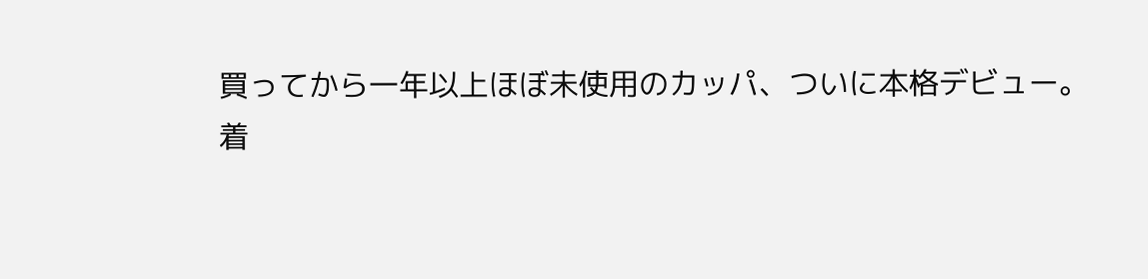買ってから一年以上ほぼ未使用のカッパ、ついに本格デビュー。
着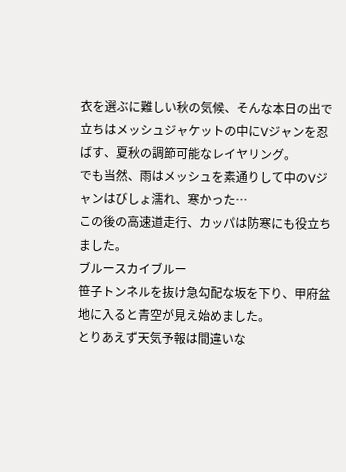衣を選ぶに難しい秋の気候、そんな本日の出で立ちはメッシュジャケットの中にVジャンを忍ばす、夏秋の調節可能なレイヤリング。
でも当然、雨はメッシュを素通りして中のVジャンはびしょ濡れ、寒かった…
この後の高速道走行、カッパは防寒にも役立ちました。
ブルースカイブルー
笹子トンネルを抜け急勾配な坂を下り、甲府盆地に入ると青空が見え始めました。
とりあえず天気予報は間違いな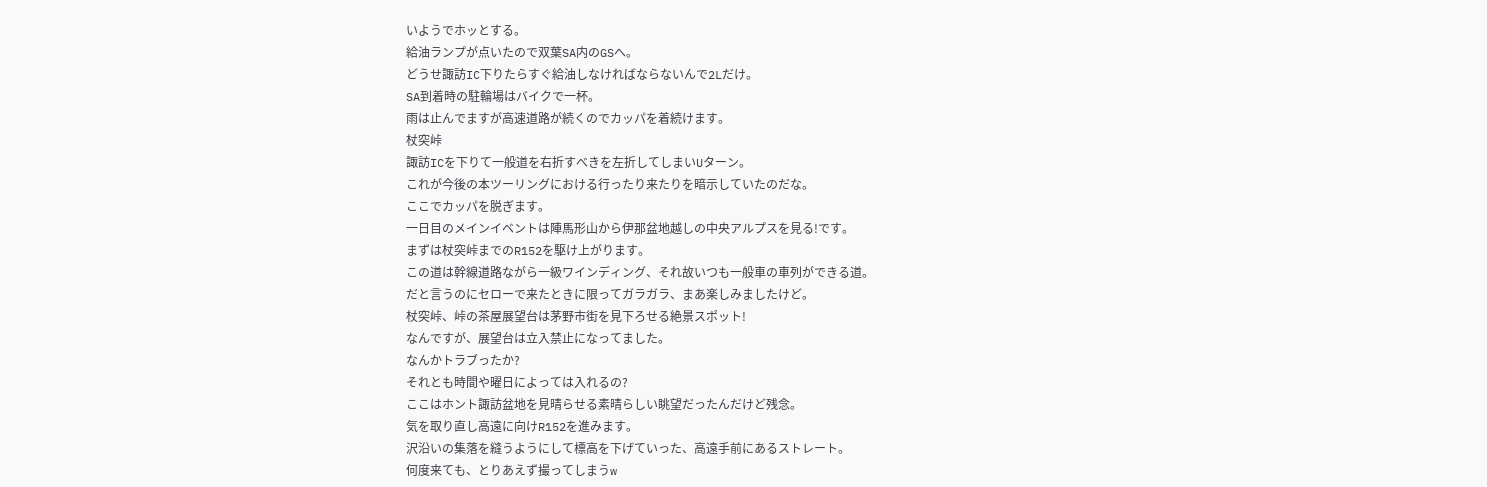いようでホッとする。
給油ランプが点いたので双葉SA内のGSへ。
どうせ諏訪IC下りたらすぐ給油しなければならないんで2Lだけ。
SA到着時の駐輪場はバイクで一杯。
雨は止んでますが高速道路が続くのでカッパを着続けます。
杖突峠
諏訪ICを下りて一般道を右折すべきを左折してしまいUターン。
これが今後の本ツーリングにおける行ったり来たりを暗示していたのだな。
ここでカッパを脱ぎます。
一日目のメインイベントは陣馬形山から伊那盆地越しの中央アルプスを見る!です。
まずは杖突峠までのR152を駆け上がります。
この道は幹線道路ながら一級ワインディング、それ故いつも一般車の車列ができる道。
だと言うのにセローで来たときに限ってガラガラ、まあ楽しみましたけど。
杖突峠、峠の茶屋展望台は茅野市街を見下ろせる絶景スポット!
なんですが、展望台は立入禁止になってました。
なんかトラブったか?
それとも時間や曜日によっては入れるの?
ここはホント諏訪盆地を見晴らせる素晴らしい眺望だったんだけど残念。
気を取り直し高遠に向けR152を進みます。
沢沿いの集落を縫うようにして標高を下げていった、高遠手前にあるストレート。
何度来ても、とりあえず撮ってしまうw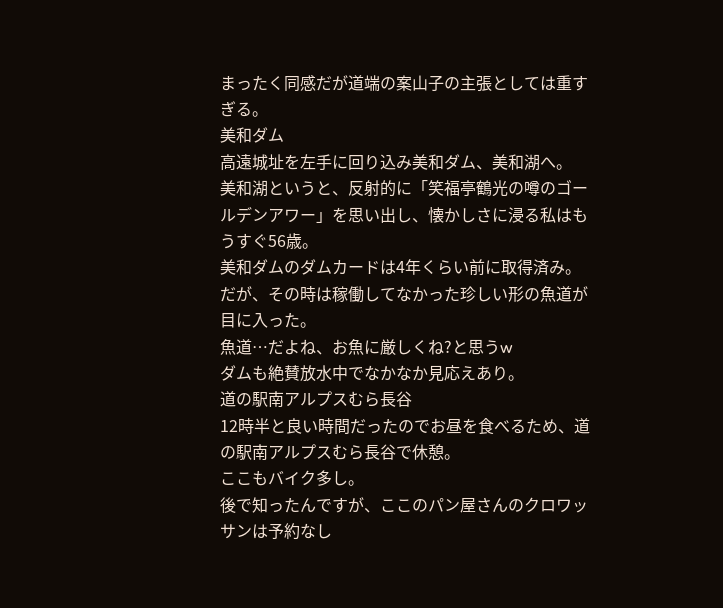まったく同感だが道端の案山子の主張としては重すぎる。
美和ダム
高遠城址を左手に回り込み美和ダム、美和湖へ。
美和湖というと、反射的に「笑福亭鶴光の噂のゴールデンアワー」を思い出し、懐かしさに浸る私はもうすぐ56歳。
美和ダムのダムカードは4年くらい前に取得済み。
だが、その時は稼働してなかった珍しい形の魚道が目に入った。
魚道…だよね、お魚に厳しくね?と思うw
ダムも絶賛放水中でなかなか見応えあり。
道の駅南アルプスむら長谷
12時半と良い時間だったのでお昼を食べるため、道の駅南アルプスむら長谷で休憩。
ここもバイク多し。
後で知ったんですが、ここのパン屋さんのクロワッサンは予約なし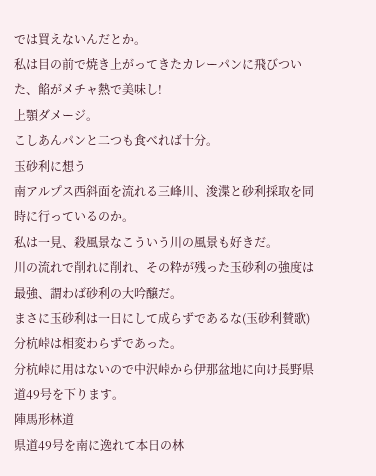では買えないんだとか。
私は目の前で焼き上がってきたカレーパンに飛びついた、餡がメチャ熱で美味し!
上顎ダメージ。
こしあんパンと二つも食べれば十分。
玉砂利に想う
南アルプス西斜面を流れる三峰川、浚渫と砂利採取を同時に行っているのか。
私は一見、殺風景なこういう川の風景も好きだ。
川の流れで削れに削れ、その粋が残った玉砂利の強度は最強、謂わば砂利の大吟醸だ。
まさに玉砂利は一日にして成らずであるな(玉砂利賛歌)
分杭峠は相変わらずであった。
分杭峠に用はないので中沢峠から伊那盆地に向け長野県道49号を下ります。
陣馬形林道
県道49号を南に逸れて本日の林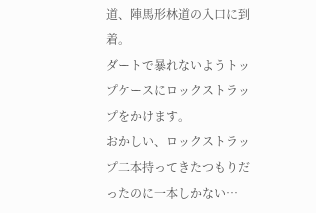道、陣馬形林道の入口に到着。
ダートで暴れないようトップケースにロックストラップをかけます。
おかしい、ロックストラップ二本持ってきたつもりだったのに一本しかない…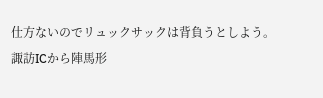仕方ないのでリュックサックは背負うとしよう。
諏訪ICから陣馬形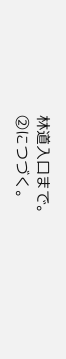林道入口まで。
②につづく。